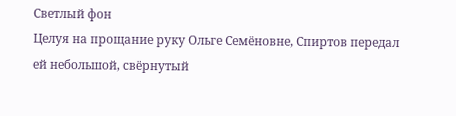Светлый фон
Целуя на прощание руку Ольге Семёновне, Спиртов передал ей небольшой, свёрнутый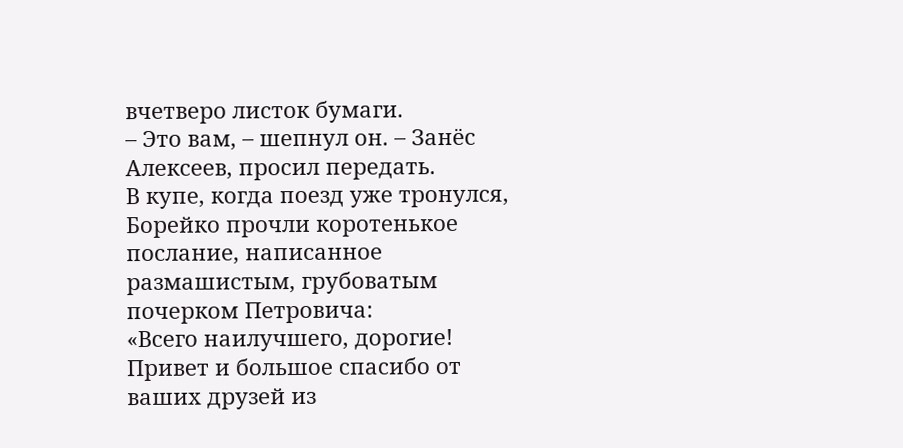вчетверо листок бумаги.
– Это вам, – шепнул он. – Занёс Алексеев, просил передать.
В купе, когда поезд уже тронулся, Борейко прочли коротенькое послание, написанное размашистым, грубоватым почерком Петровича:
«Всего наилучшего, дорогие! Привет и большое спасибо от ваших друзей из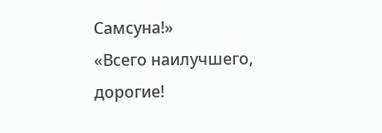Самсуна!»
«Всего наилучшего, дорогие!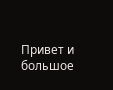Привет и большое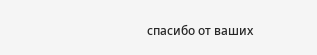спасибо от ваших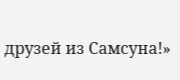друзей из Самсуна!»